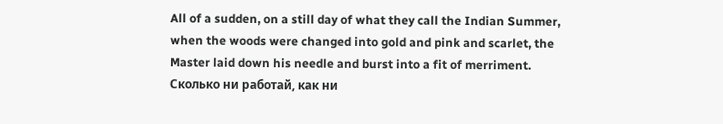All of a sudden, on a still day of what they call the Indian Summer, when the woods were changed into gold and pink and scarlet, the Master laid down his needle and burst into a fit of merriment.
Сколько ни работай, как ни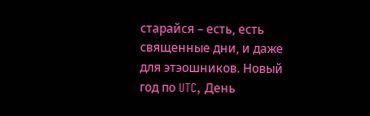старайся – есть, есть священные дни, и даже для этэошников. Новый год по UTC, День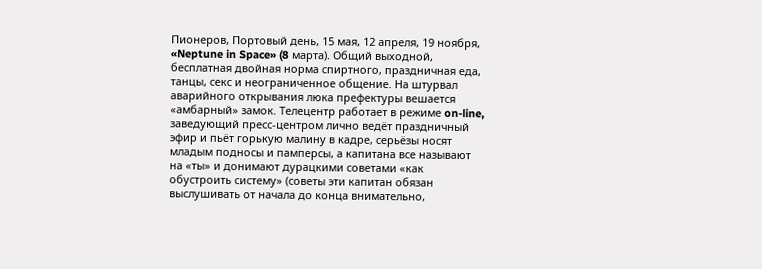Пионеров, Портовый день, 15 мая, 12 апреля, 19 ноября, «Neptune in Space» (8 марта). Общий выходной, бесплатная двойная норма спиртного, праздничная еда, танцы, секс и неограниченное общение. На штурвал аварийного открывания люка префектуры вешается «амбарный» замок. Телецентр работает в режиме on-line, заведующий пресс-центром лично ведёт праздничный эфир и пьёт горькую малину в кадре, серьёзы носят младым подносы и памперсы, а капитана все называют на «ты» и донимают дурацкими советами «как обустроить систему» (советы эти капитан обязан выслушивать от начала до конца внимательно,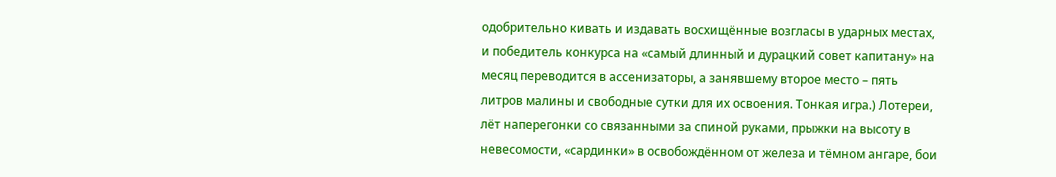одобрительно кивать и издавать восхищённые возгласы в ударных местах, и победитель конкурса на «самый длинный и дурацкий совет капитану» на месяц переводится в ассенизаторы, а занявшему второе место – пять литров малины и свободные сутки для их освоения. Тонкая игра.) Лотереи, лёт наперегонки со связанными за спиной руками, прыжки на высоту в невесомости, «сардинки» в освобождённом от железа и тёмном ангаре, бои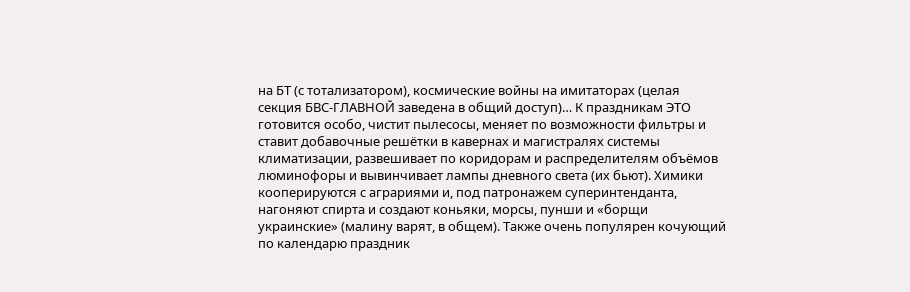на БТ (с тотализатором), космические войны на имитаторах (целая секция БВС-ГЛАВНОЙ заведена в общий доступ)… К праздникам ЭТО готовится особо, чистит пылесосы, меняет по возможности фильтры и ставит добавочные решётки в кавернах и магистралях системы климатизации, развешивает по коридорам и распределителям объёмов люминофоры и вывинчивает лампы дневного света (их бьют). Химики кооперируются с аграриями и, под патронажем суперинтенданта, нагоняют спирта и создают коньяки, морсы, пунши и «борщи украинские» (малину варят, в общем). Также очень популярен кочующий по календарю праздник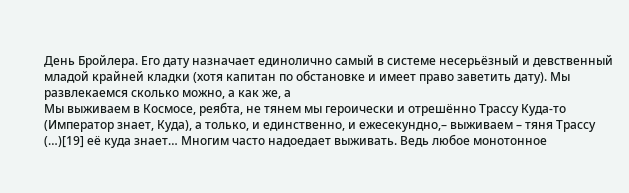День Бройлера. Его дату назначает единолично самый в системе несерьёзный и девственный младой крайней кладки (хотя капитан по обстановке и имеет право заветить дату). Мы развлекаемся сколько можно, а как же, а
Мы выживаем в Космосе, реябта, не тянем мы героически и отрешённо Трассу Куда-то (Император знает, Куда), а только, и единственно, и ежесекундно,– выживаем – тяня Трассу (…)[19] её куда знает… Многим часто надоедает выживать. Ведь любое монотонное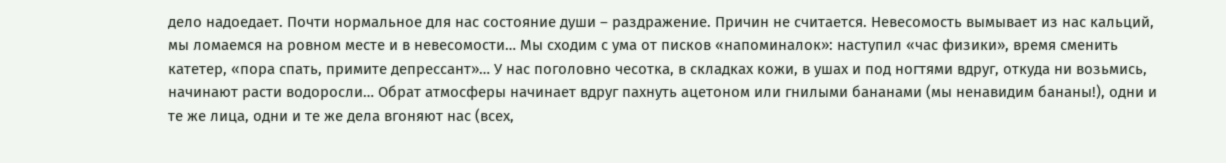дело надоедает. Почти нормальное для нас состояние души – раздражение. Причин не считается. Невесомость вымывает из нас кальций, мы ломаемся на ровном месте и в невесомости… Мы сходим с ума от писков «напоминалок»: наступил «час физики», время сменить катетер, «пора спать, примите депрессант»… У нас поголовно чесотка, в складках кожи, в ушах и под ногтями вдруг, откуда ни возьмись, начинают расти водоросли… Обрат атмосферы начинает вдруг пахнуть ацетоном или гнилыми бананами (мы ненавидим бананы!), одни и те же лица, одни и те же дела вгоняют нас (всех,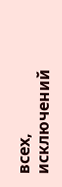всех, исключений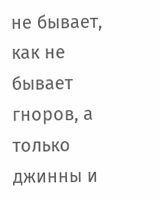не бывает, как не бывает гноров, а только джинны и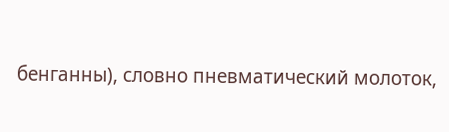бенганны), словно пневматический молоток,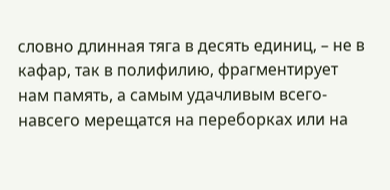словно длинная тяга в десять единиц, – не в кафар, так в полифилию, фрагментирует нам память, а самым удачливым всего-навсего мерещатся на переборках или на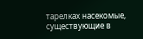тарелках насекомые, существующие в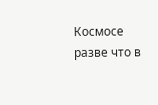Космосе разве что в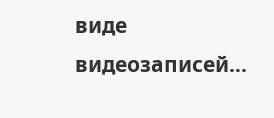виде видеозаписей…